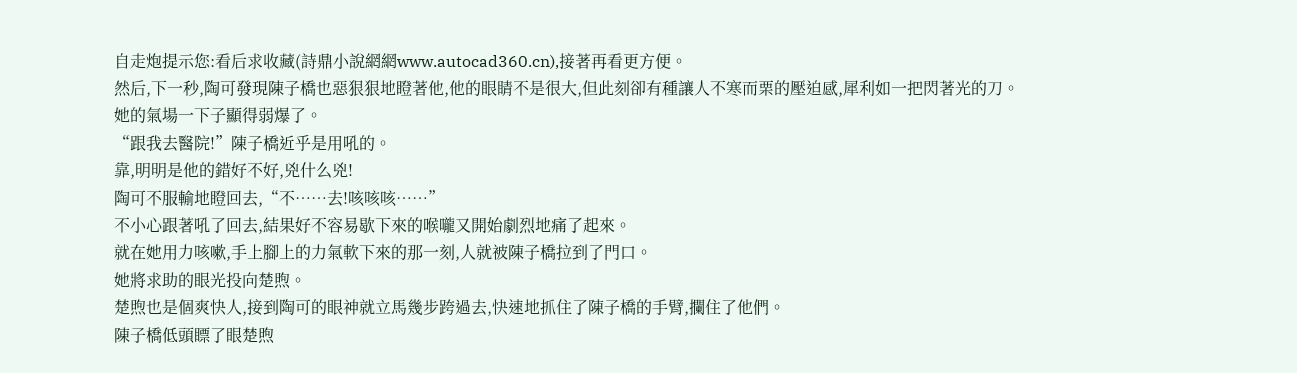自走炮提示您:看后求收藏(詩鼎小說網網www.autocad360.cn),接著再看更方便。
然后,下一秒,陶可發現陳子橋也惡狠狠地瞪著他,他的眼睛不是很大,但此刻卻有種讓人不寒而栗的壓迫感,犀利如一把閃著光的刀。
她的氣場一下子顯得弱爆了。
“跟我去醫院!”陳子橋近乎是用吼的。
靠,明明是他的錯好不好,兇什么兇!
陶可不服輸地瞪回去,“不……去!咳咳咳……”
不小心跟著吼了回去,結果好不容易歇下來的喉嚨又開始劇烈地痛了起來。
就在她用力咳嗽,手上腳上的力氣軟下來的那一刻,人就被陳子橋拉到了門口。
她將求助的眼光投向楚煦。
楚煦也是個爽快人,接到陶可的眼神就立馬幾步跨過去,快速地抓住了陳子橋的手臂,攔住了他們。
陳子橋低頭瞟了眼楚煦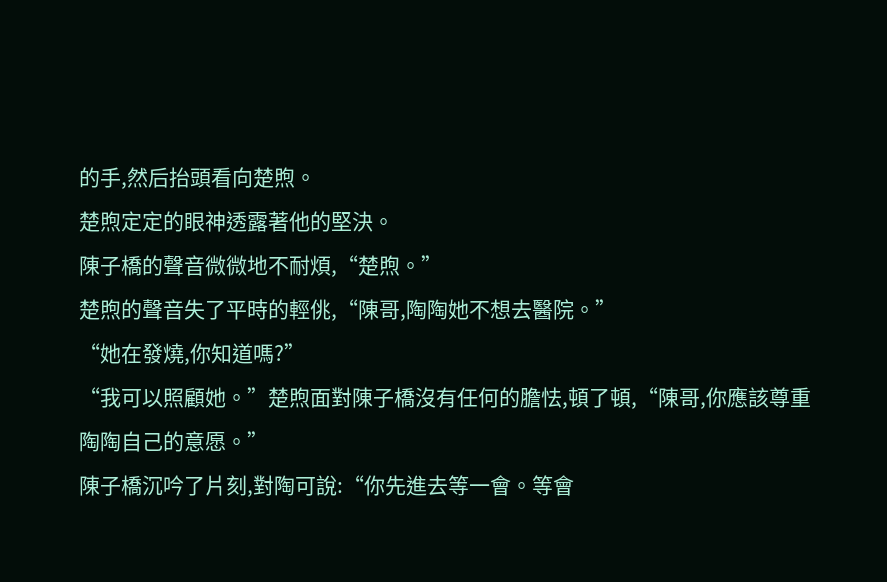的手,然后抬頭看向楚煦。
楚煦定定的眼神透露著他的堅決。
陳子橋的聲音微微地不耐煩,“楚煦。”
楚煦的聲音失了平時的輕佻,“陳哥,陶陶她不想去醫院。”
“她在發燒,你知道嗎?”
“我可以照顧她。”楚煦面對陳子橋沒有任何的膽怯,頓了頓,“陳哥,你應該尊重陶陶自己的意愿。”
陳子橋沉吟了片刻,對陶可說:“你先進去等一會。等會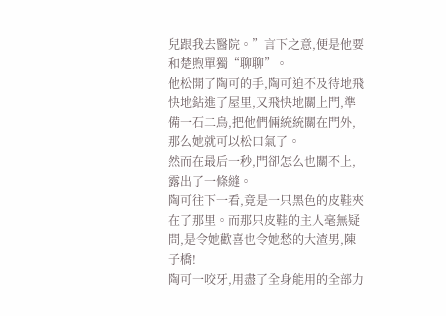兒跟我去醫院。”言下之意,便是他要和楚煦單獨“聊聊”。
他松開了陶可的手,陶可迫不及待地飛快地鉆進了屋里,又飛快地關上門,準備一石二鳥,把他們倆統統關在門外,那么她就可以松口氣了。
然而在最后一秒,門卻怎么也關不上,露出了一條縫。
陶可往下一看,竟是一只黑色的皮鞋夾在了那里。而那只皮鞋的主人毫無疑問,是令她歡喜也令她愁的大渣男,陳子橋!
陶可一咬牙,用盡了全身能用的全部力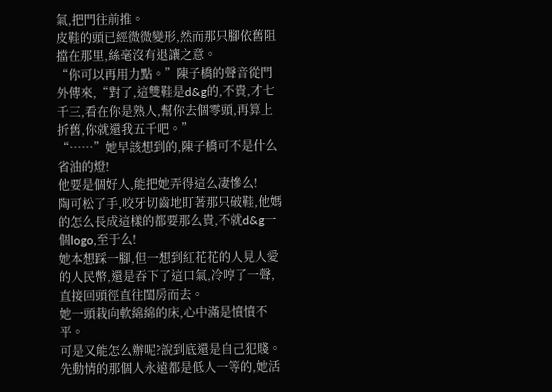氣,把門往前推。
皮鞋的頭已經微微變形,然而那只腳依舊阻擋在那里,絲毫沒有退讓之意。
“你可以再用力點。”陳子橋的聲音從門外傳來,“對了,這雙鞋是d&g的,不貴,才七千三,看在你是熟人,幫你去個零頭,再算上折舊,你就還我五千吧。”
“……”她早該想到的,陳子橋可不是什么省油的燈!
他要是個好人,能把她弄得這么凄慘么!
陶可松了手,咬牙切齒地盯著那只破鞋,他媽的怎么長成這樣的都要那么貴,不就d&g一個logo,至于么!
她本想踩一腳,但一想到紅花花的人見人愛的人民幣,還是吞下了這口氣,冷哼了一聲,直接回頭徑直往閨房而去。
她一頭栽向軟綿綿的床,心中滿是憤憤不平。
可是又能怎么辦呢?說到底還是自己犯賤。
先動情的那個人永遠都是低人一等的,她活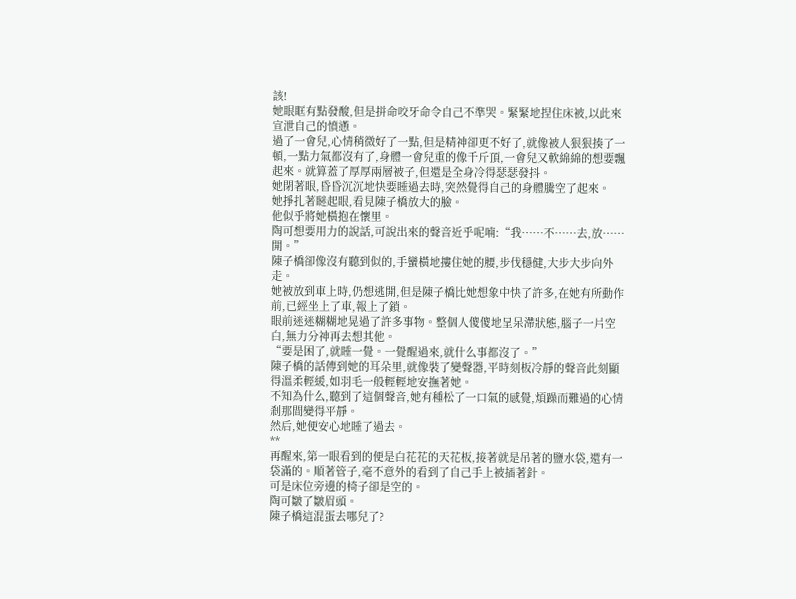該!
她眼眶有點發酸,但是拼命咬牙命令自己不準哭。緊緊地捏住床被,以此來宣泄自己的憤懣。
過了一會兒,心情稍微好了一點,但是精神卻更不好了,就像被人狠狠揍了一頓,一點力氣都沒有了,身體一會兒重的像千斤頂,一會兒又軟綿綿的想要飄起來。就算蓋了厚厚兩層被子,但還是全身冷得瑟瑟發抖。
她閉著眼,昏昏沉沉地快要睡過去時,突然覺得自己的身體騰空了起來。
她掙扎著瞇起眼,看見陳子橋放大的臉。
他似乎將她橫抱在懷里。
陶可想要用力的說話,可說出來的聲音近乎呢喃:“我……不……去,放……開。”
陳子橋卻像沒有聽到似的,手蠻橫地摟住她的腰,步伐穩健,大步大步向外走。
她被放到車上時,仍想逃開,但是陳子橋比她想象中快了許多,在她有所動作前,已經坐上了車,報上了鎖。
眼前迷迷糊糊地晃過了許多事物。整個人傻傻地呈呆滯狀態,腦子一片空白,無力分神再去想其他。
“要是困了,就睡一覺。一覺醒過來,就什么事都沒了。”
陳子橋的話傳到她的耳朵里,就像裝了變聲器,平時刻板冷靜的聲音此刻顯得溫柔輕緩,如羽毛一般輕輕地安撫著她。
不知為什么,聽到了這個聲音,她有種松了一口氣的感覺,煩躁而難過的心情剎那間變得平靜。
然后,她便安心地睡了過去。
**
再醒來,第一眼看到的便是白花花的天花板,接著就是吊著的鹽水袋,還有一袋滿的。順著管子,毫不意外的看到了自己手上被插著針。
可是床位旁邊的椅子卻是空的。
陶可皺了皺眉頭。
陳子橋這混蛋去哪兒了?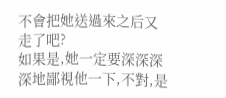不會把她送過來之后又走了吧?
如果是,她一定要深深深深地鄙視他一下,不對,是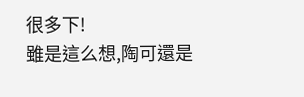很多下!
雖是這么想,陶可還是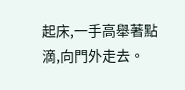起床,一手高舉著點滴,向門外走去。